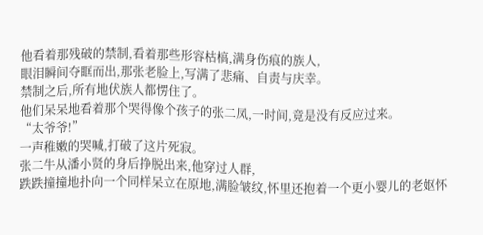他看着那残破的禁制,看着那些形容枯槁,满身伤痕的族人,
眼泪瞬间夺眶而出,那张老脸上,写满了悲痛、自责与庆幸。
禁制之后,所有地伏族人都愣住了。
他们呆呆地看着那个哭得像个孩子的张二凤,一时间,竟是没有反应过来。
“太爷爷!”
一声稚嫩的哭喊,打破了这片死寂。
张二牛从潘小贤的身后挣脱出来,他穿过人群,
跌跌撞撞地扑向一个同样呆立在原地,满脸皱纹,怀里还抱着一个更小婴儿的老妪怀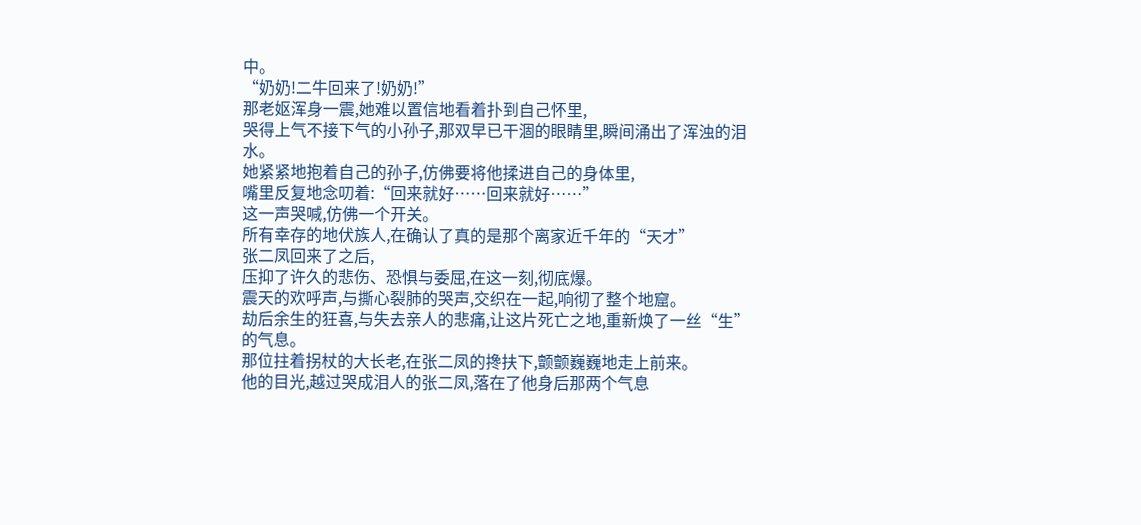中。
“奶奶!二牛回来了!奶奶!”
那老妪浑身一震,她难以置信地看着扑到自己怀里,
哭得上气不接下气的小孙子,那双早已干涸的眼睛里,瞬间涌出了浑浊的泪水。
她紧紧地抱着自己的孙子,仿佛要将他揉进自己的身体里,
嘴里反复地念叨着:“回来就好……回来就好……”
这一声哭喊,仿佛一个开关。
所有幸存的地伏族人,在确认了真的是那个离家近千年的“天才”
张二凤回来了之后,
压抑了许久的悲伤、恐惧与委屈,在这一刻,彻底爆。
震天的欢呼声,与撕心裂肺的哭声,交织在一起,响彻了整个地窟。
劫后余生的狂喜,与失去亲人的悲痛,让这片死亡之地,重新焕了一丝“生”
的气息。
那位拄着拐杖的大长老,在张二凤的搀扶下,颤颤巍巍地走上前来。
他的目光,越过哭成泪人的张二凤,落在了他身后那两个气息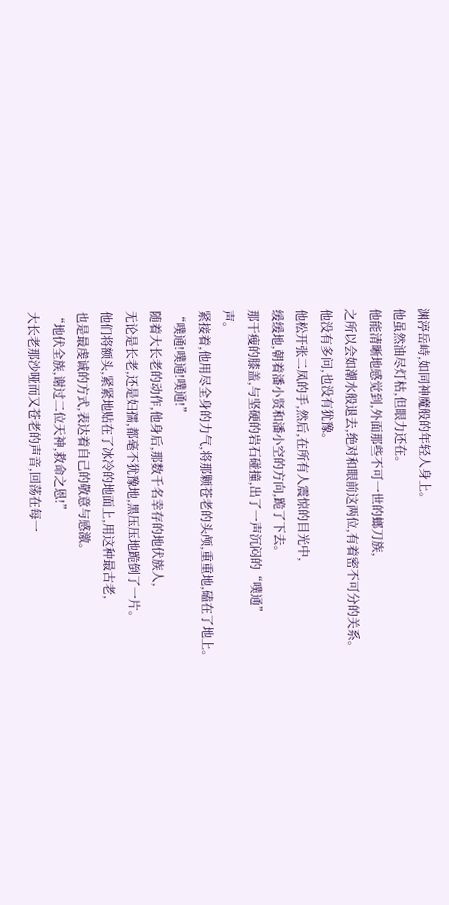渊渟岳峙,如同神魔般的年轻人身上。
他虽然油尽灯枯,但眼力还在。
他能清晰地感觉到,外面那些不可一世的螂刀族,
之所以会如潮水般退去,绝对和眼前这两位,有着密不可分的关系。
他没有多问,也没有犹豫。
他松开张二凤的手,然后,在所有人震惊的目光中,
缓缓地,朝着潘小贤和潘小空的方向,跪了下去。
那干瘦的膝盖,与坚硬的岩石碰撞,出了一声沉闷的“噗通”
声。
紧接着,他用尽全身的力气,将那颗苍老的头颅,重重地,磕在了地上。
“噗通!噗通!噗通!”
随着大长老的动作,他身后,那数千名幸存的地伏族人,
无论是长老,还是妇孺,都毫不犹豫地,黑压压地跪倒了一片。
他们将额头,紧紧地贴在了冰冷的地面上,用这种最古老,
也是最虔诚的方式,表达着自己的敬意与感激。
“地伏全族,谢过二位天神,救命之恩!”
大长老那沙哑而又苍老的声音,回荡在每一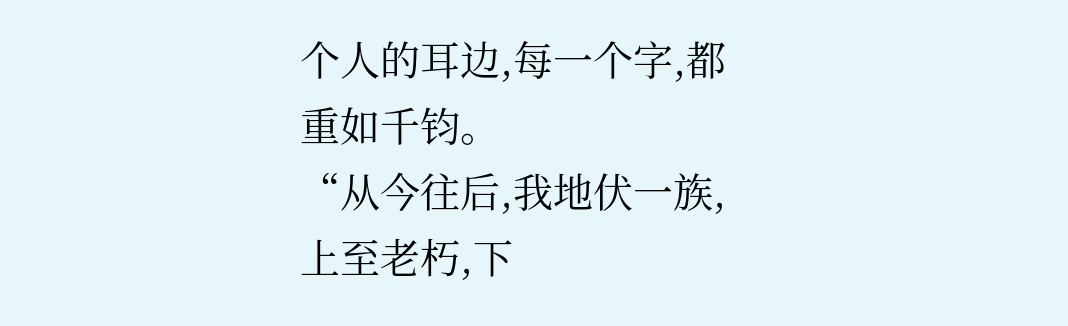个人的耳边,每一个字,都重如千钧。
“从今往后,我地伏一族,上至老朽,下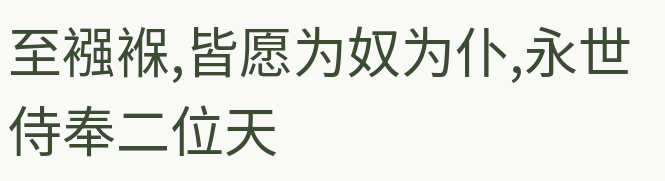至襁褓,皆愿为奴为仆,永世侍奉二位天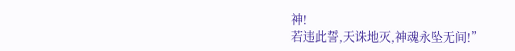神!
若违此誓,天诛地灭,神魂永坠无间!”